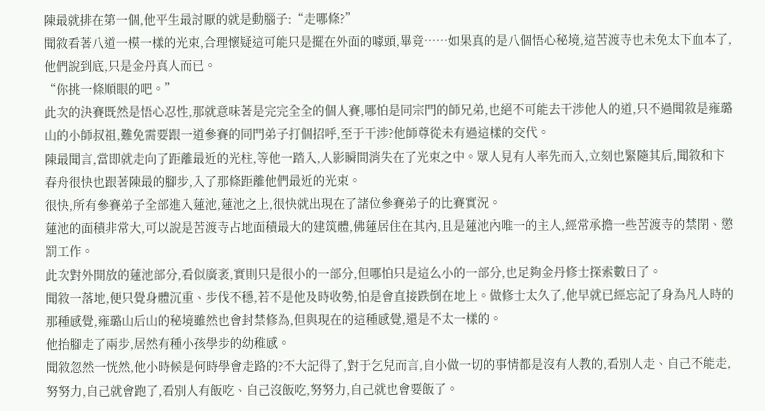陳最就排在第一個,他平生最討厭的就是動腦子:“走哪條?”
聞敘看著八道一模一樣的光束,合理懷疑這可能只是擺在外面的噱頭,畢竟……如果真的是八個悟心秘境,這苦渡寺也未免太下血本了,他們說到底,只是金丹真人而已。
“你挑一條順眼的吧。”
此次的決賽既然是悟心忍性,那就意味著是完完全全的個人賽,哪怕是同宗門的師兄弟,也絕不可能去干涉他人的道,只不過聞敘是雍璐山的小師叔祖,難免需要跟一道參賽的同門弟子打個招呼,至于干涉?他師尊從未有過這樣的交代。
陳最聞言,當即就走向了距離最近的光柱,等他一踏入,人影瞬間消失在了光束之中。眾人見有人率先而入,立刻也緊隨其后,聞敘和卞春舟很快也跟著陳最的腳步,入了那條距離他們最近的光束。
很快,所有參賽弟子全部進入蓮池,蓮池之上,很快就出現在了諸位參賽弟子的比賽實況。
蓮池的面積非常大,可以說是苦渡寺占地面積最大的建筑體,佛蓮居住在其內,且是蓮池內唯一的主人,經常承擔一些苦渡寺的禁閉、懲罰工作。
此次對外開放的蓮池部分,看似廣袤,實則只是很小的一部分,但哪怕只是這么小的一部分,也足夠金丹修士探索數日了。
聞敘一落地,便只覺身體沉重、步伐不穩,若不是他及時收勢,怕是會直接跌倒在地上。做修士太久了,他早就已經忘記了身為凡人時的那種感覺,雍璐山后山的秘境雖然也會封禁修為,但與現在的這種感覺,還是不太一樣的。
他抬腳走了兩步,居然有種小孩學步的幼稚感。
聞敘忽然一恍然,他小時候是何時學會走路的?不大記得了,對于乞兒而言,自小做一切的事情都是沒有人教的,看別人走、自己不能走,努努力,自己就會跑了,看別人有飯吃、自己沒飯吃,努努力,自己就也會要飯了。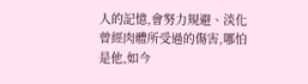人的記憶,會努力規避、淡化曾經肉體所受過的傷害,哪怕是他,如今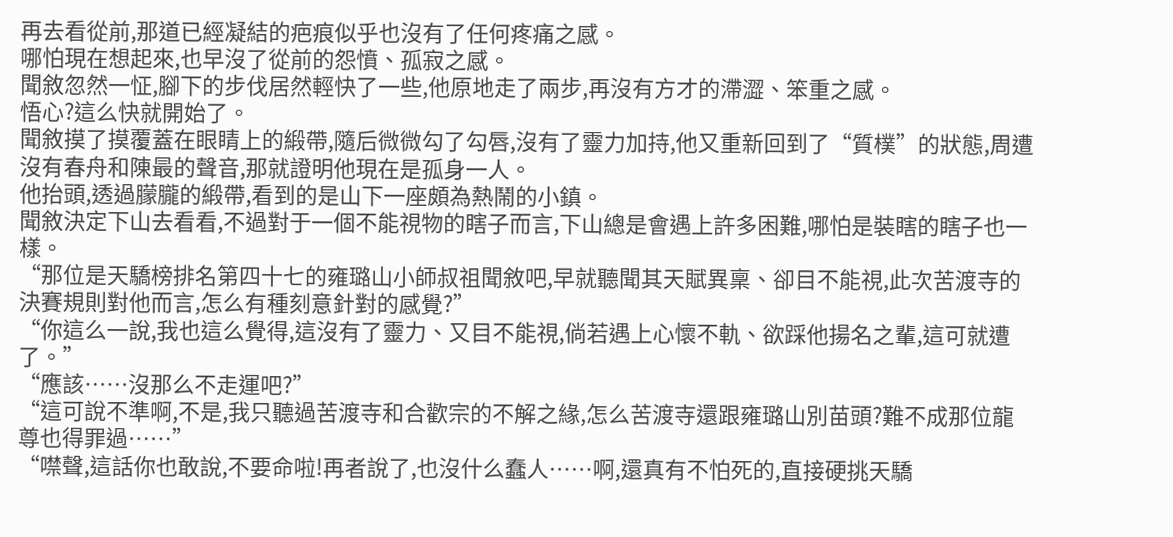再去看從前,那道已經凝結的疤痕似乎也沒有了任何疼痛之感。
哪怕現在想起來,也早沒了從前的怨憤、孤寂之感。
聞敘忽然一怔,腳下的步伐居然輕快了一些,他原地走了兩步,再沒有方才的滯澀、笨重之感。
悟心?這么快就開始了。
聞敘摸了摸覆蓋在眼睛上的緞帶,隨后微微勾了勾唇,沒有了靈力加持,他又重新回到了“質樸”的狀態,周遭沒有春舟和陳最的聲音,那就證明他現在是孤身一人。
他抬頭,透過朦朧的緞帶,看到的是山下一座頗為熱鬧的小鎮。
聞敘決定下山去看看,不過對于一個不能視物的瞎子而言,下山總是會遇上許多困難,哪怕是裝瞎的瞎子也一樣。
“那位是天驕榜排名第四十七的雍璐山小師叔祖聞敘吧,早就聽聞其天賦異稟、卻目不能視,此次苦渡寺的決賽規則對他而言,怎么有種刻意針對的感覺?”
“你這么一說,我也這么覺得,這沒有了靈力、又目不能視,倘若遇上心懷不軌、欲踩他揚名之輩,這可就遭了。”
“應該……沒那么不走運吧?”
“這可說不準啊,不是,我只聽過苦渡寺和合歡宗的不解之緣,怎么苦渡寺還跟雍璐山別苗頭?難不成那位龍尊也得罪過……”
“噤聲,這話你也敢說,不要命啦!再者說了,也沒什么蠢人……啊,還真有不怕死的,直接硬挑天驕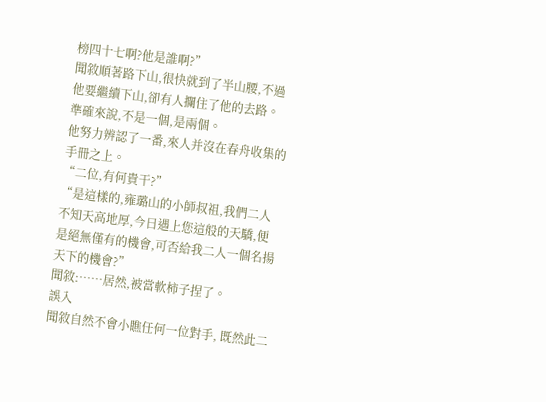榜四十七啊?他是誰啊?”
聞敘順著路下山,很快就到了半山腰,不過他要繼續下山,卻有人攔住了他的去路。
準確來說,不是一個,是兩個。
他努力辨認了一番,來人并沒在春舟收集的手冊之上。
“二位,有何貴干?”
“是這樣的,雍璐山的小師叔祖,我們二人不知天高地厚,今日遇上您這般的天驕,便是絕無僅有的機會,可否給我二人一個名揚天下的機會?”
聞敘:……居然,被當軟柿子捏了。
誤入
聞敘自然不會小瞧任何一位對手, 既然此二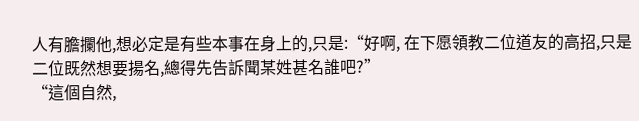人有膽攔他,想必定是有些本事在身上的,只是:“好啊, 在下愿領教二位道友的高招,只是二位既然想要揚名,總得先告訴聞某姓甚名誰吧?”
“這個自然,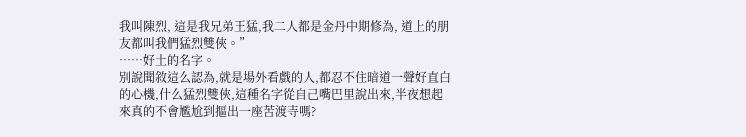我叫陳烈, 這是我兄弟王猛,我二人都是金丹中期修為, 道上的朋友都叫我們猛烈雙俠。”
……好土的名字。
別說聞敘這么認為,就是場外看戲的人,都忍不住暗道一聲好直白的心機,什么猛烈雙俠,這種名字從自己嘴巴里說出來,半夜想起來真的不會尷尬到摳出一座苦渡寺嗎?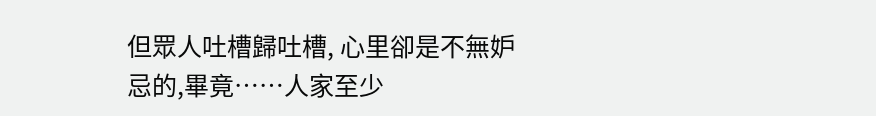但眾人吐槽歸吐槽, 心里卻是不無妒忌的,畢竟……人家至少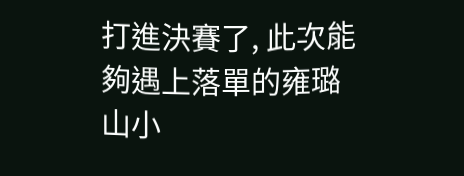打進決賽了, 此次能夠遇上落單的雍璐山小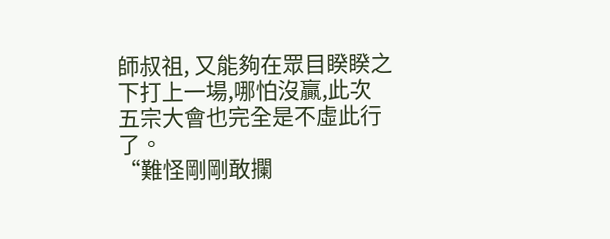師叔祖, 又能夠在眾目睽睽之下打上一場,哪怕沒贏,此次五宗大會也完全是不虛此行了。
“難怪剛剛敢攔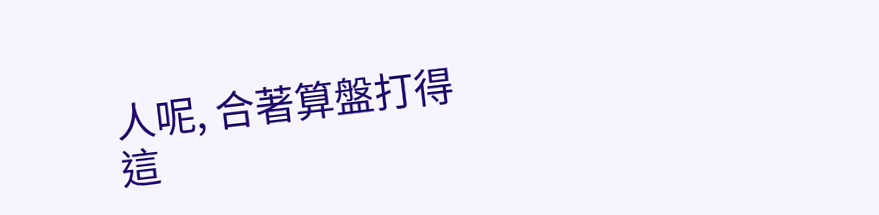人呢, 合著算盤打得這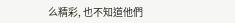么精彩, 也不知道他們